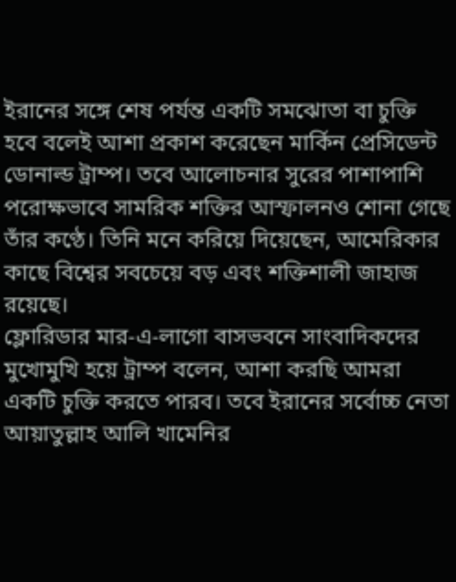ইরানের সঙ্গে শেষ পর্যন্ত একটি সমঝোতা বা চুক্তি হবে বলেই আশা প্রকাশ করেছেন মার্কিন প্রেসিডেন্ট ডোনাল্ড ট্রাম্প। তবে আলোচনার সুরের পাশাপাশি পরোক্ষভাবে সামরিক শক্তির আস্ফালনও শোনা গেছে তাঁর কণ্ঠে। তিনি মনে করিয়ে দিয়েছেন, আমেরিকার কাছে বিশ্বের সবচেয়ে বড় এবং শক্তিশালী জাহাজ রয়েছে।
ফ্লোরিডার মার-এ-লাগো বাসভবনে সাংবাদিকদের মুখোমুখি হয়ে ট্রাম্প বলেন, আশা করছি আমরা একটি চুক্তি করতে পারব। তবে ইরানের সর্বোচ্চ নেতা আয়াতুল্লাহ আলি খামেনির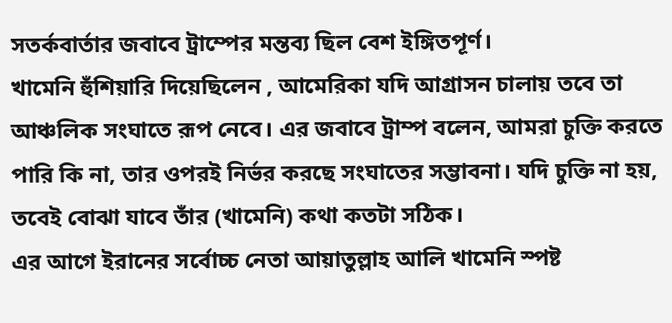সতর্কবার্তার জবাবে ট্রাম্পের মন্তব্য ছিল বেশ ইঙ্গিতপূর্ণ।
খামেনি হুঁশিয়ারি দিয়েছিলেন , আমেরিকা যদি আগ্রাসন চালায় তবে তা আঞ্চলিক সংঘাতে রূপ নেবে। এর জবাবে ট্রাম্প বলেন, আমরা চুক্তি করতে পারি কি না, তার ওপরই নির্ভর করছে সংঘাতের সম্ভাবনা। যদি চুক্তি না হয়, তবেই বোঝা যাবে তাঁর (খামেনি) কথা কতটা সঠিক।
এর আগে ইরানের সর্বোচ্চ নেতা আয়াতুল্লাহ আলি খামেনি স্পষ্ট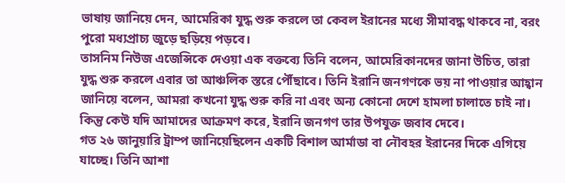ভাষায় জানিয়ে দেন, আমেরিকা যুদ্ধ শুরু করলে তা কেবল ইরানের মধ্যে সীমাবদ্ধ থাকবে না, বরং পুরো মধ্যপ্রাচ্য জুড়ে ছড়িয়ে পড়বে।
তাসনিম নিউজ এজেন্সিকে দেওয়া এক বক্তব্যে তিনি বলেন, আমেরিকানদের জানা উচিত, তারা যুদ্ধ শুরু করলে এবার তা আঞ্চলিক স্তরে পৌঁছাবে। তিনি ইরানি জনগণকে ভয় না পাওয়ার আহ্বান জানিয়ে বলেন, আমরা কখনো যুদ্ধ শুরু করি না এবং অন্য কোনো দেশে হামলা চালাতে চাই না। কিন্তু কেউ যদি আমাদের আক্রমণ করে, ইরানি জনগণ তার উপযুক্ত জবাব দেবে।
গত ২৬ জানুয়ারি ট্রাম্প জানিয়েছিলেন একটি বিশাল আর্মাডা বা নৌবহর ইরানের দিকে এগিয়ে যাচ্ছে। তিনি আশা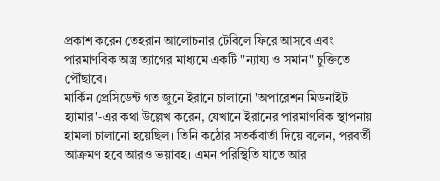প্রকাশ করেন তেহরান আলোচনার টেবিলে ফিরে আসবে এবং পারমাণবিক অস্ত্র ত্যাগের মাধ্যমে একটি "ন্যায্য ও সমান" চুক্তিতে পৌঁছাবে।
মার্কিন প্রেসিডেন্ট গত জুনে ইরানে চালানো 'অপারেশন মিডনাইট হ্যামার'-এর কথা উল্লেখ করেন, যেখানে ইরানের পারমাণবিক স্থাপনায় হামলা চালানো হয়েছিল। তিনি কঠোর সতর্কবার্তা দিয়ে বলেন, পরবর্তী আক্রমণ হবে আরও ভয়াবহ। এমন পরিস্থিতি যাতে আর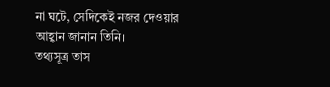না ঘটে, সেদিকেই নজর দেওয়ার আহ্বান জানান তিনি।
তথ্যসূত্র তাস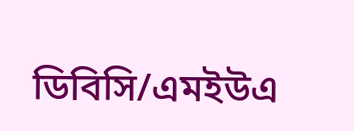ডিবিসি/এমইউএ